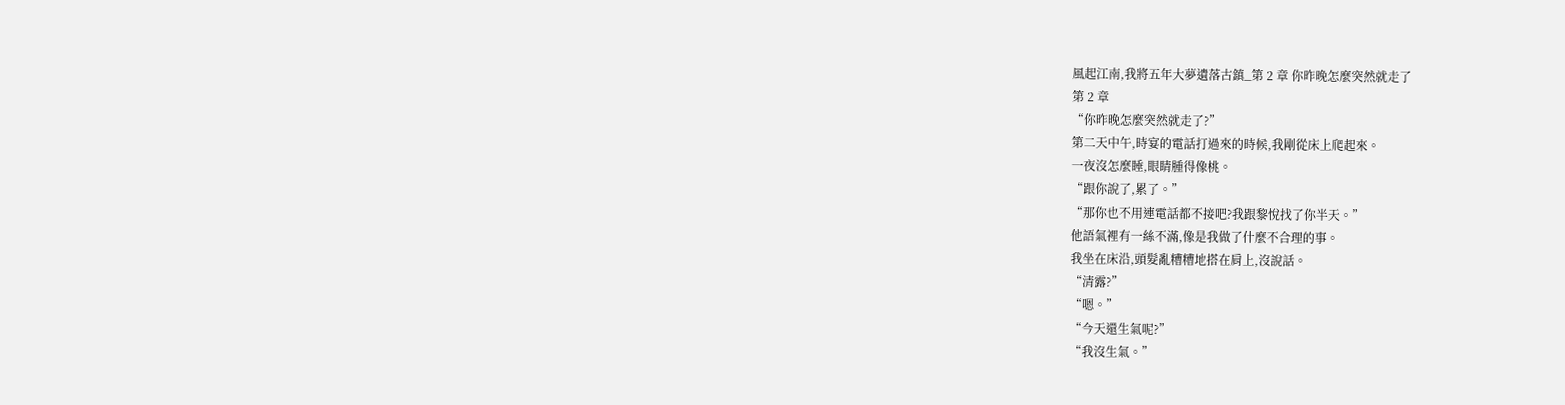風起江南,我將五年大夢遺落古鎮_第 2 章 你昨晚怎麼突然就走了
第 2 章
“你昨晚怎麼突然就走了?”
第二天中午,時宴的電話打過來的時候,我剛從床上爬起來。
一夜沒怎麼睡,眼睛腫得像桃。
“跟你說了,累了。”
“那你也不用連電話都不接吧?我跟黎悅找了你半天。”
他語氣裡有一絲不滿,像是我做了什麼不合理的事。
我坐在床沿,頭髮亂糟糟地搭在肩上,沒說話。
“清露?”
“嗯。”
“今天還生氣呢?”
“我沒生氣。”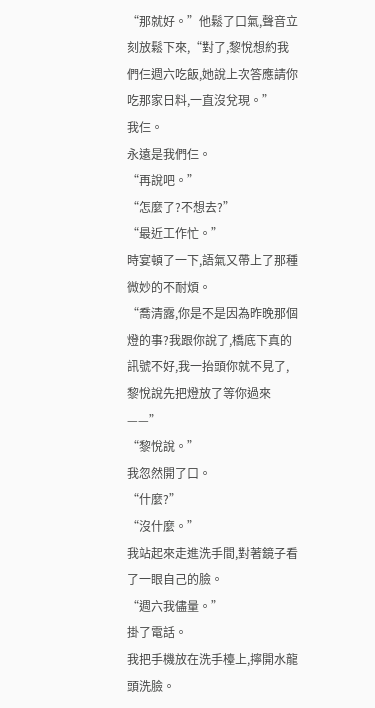“那就好。”他鬆了口氣,聲音立刻放鬆下來,“對了,黎悅想約我們仨週六吃飯,她說上次答應請你吃那家日料,一直沒兌現。”
我仨。
永遠是我們仨。
“再說吧。”
“怎麼了?不想去?”
“最近工作忙。”
時宴頓了一下,語氣又帶上了那種微妙的不耐煩。
“喬清露,你是不是因為昨晚那個燈的事?我跟你說了,橋底下真的訊號不好,我一抬頭你就不見了,黎悅說先把燈放了等你過來——”
“黎悅說。”
我忽然開了口。
“什麼?”
“沒什麼。”
我站起來走進洗手間,對著鏡子看了一眼自己的臉。
“週六我儘量。”
掛了電話。
我把手機放在洗手檯上,擰開水龍頭洗臉。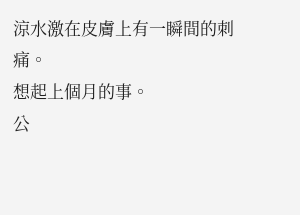涼水激在皮膚上有一瞬間的刺痛。
想起上個月的事。
公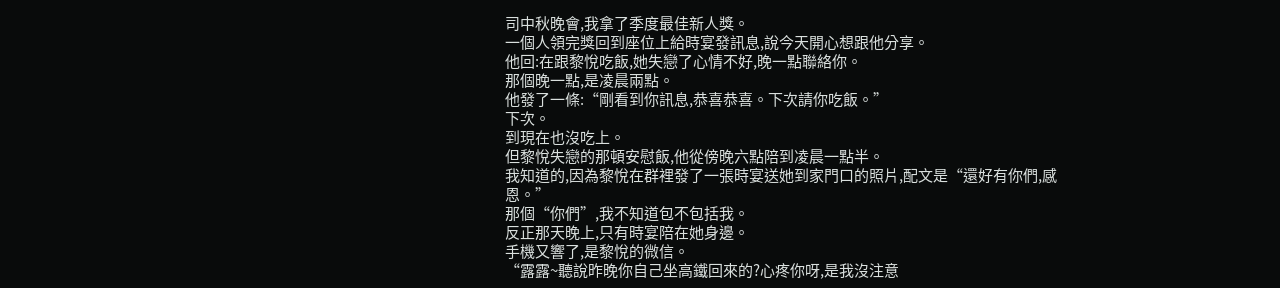司中秋晚會,我拿了季度最佳新人獎。
一個人領完獎回到座位上給時宴發訊息,說今天開心想跟他分享。
他回:在跟黎悅吃飯,她失戀了心情不好,晚一點聯絡你。
那個晚一點,是凌晨兩點。
他發了一條:“剛看到你訊息,恭喜恭喜。下次請你吃飯。”
下次。
到現在也沒吃上。
但黎悅失戀的那頓安慰飯,他從傍晚六點陪到凌晨一點半。
我知道的,因為黎悅在群裡發了一張時宴送她到家門口的照片,配文是“還好有你們,感恩。”
那個“你們”,我不知道包不包括我。
反正那天晚上,只有時宴陪在她身邊。
手機又響了,是黎悅的微信。
“露露~聽說昨晚你自己坐高鐵回來的?心疼你呀,是我沒注意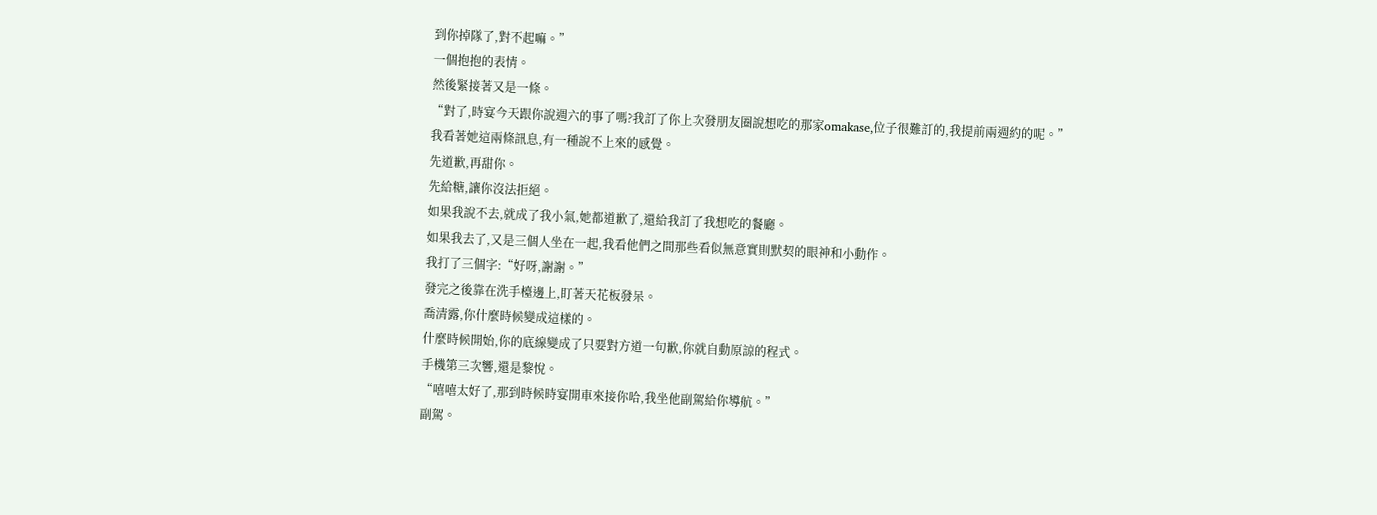到你掉隊了,對不起嘛。”
一個抱抱的表情。
然後緊接著又是一條。
“對了,時宴今天跟你說週六的事了嗎?我訂了你上次發朋友圈說想吃的那家omakase,位子很難訂的,我提前兩週約的呢。”
我看著她這兩條訊息,有一種說不上來的感覺。
先道歉,再甜你。
先給糖,讓你沒法拒絕。
如果我說不去,就成了我小氣,她都道歉了,還給我訂了我想吃的餐廳。
如果我去了,又是三個人坐在一起,我看他們之間那些看似無意實則默契的眼神和小動作。
我打了三個字:“好呀,謝謝。”
發完之後靠在洗手檯邊上,盯著天花板發呆。
喬清露,你什麼時候變成這樣的。
什麼時候開始,你的底線變成了只要對方道一句歉,你就自動原諒的程式。
手機第三次響,還是黎悅。
“嘻嘻太好了,那到時候時宴開車來接你哈,我坐他副駕給你導航。”
副駕。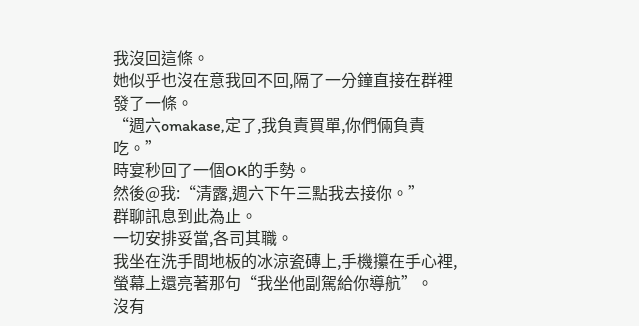我沒回這條。
她似乎也沒在意我回不回,隔了一分鐘直接在群裡發了一條。
“週六omakase,定了,我負責買單,你們倆負責吃。”
時宴秒回了一個OK的手勢。
然後@我:“清露,週六下午三點我去接你。”
群聊訊息到此為止。
一切安排妥當,各司其職。
我坐在洗手間地板的冰涼瓷磚上,手機攥在手心裡,螢幕上還亮著那句“我坐他副駕給你導航”。
沒有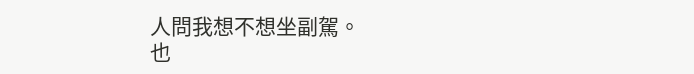人問我想不想坐副駕。
也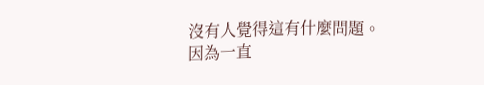沒有人覺得這有什麼問題。
因為一直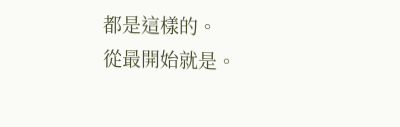都是這樣的。
從最開始就是。